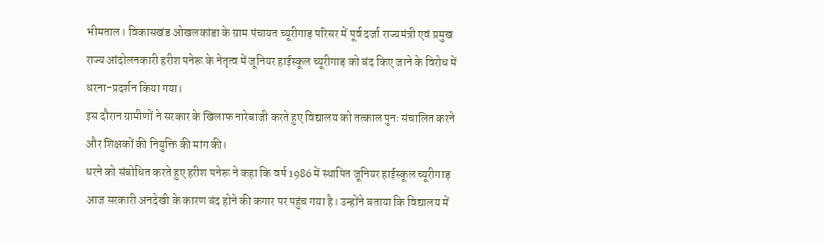भीमताल। विकासखंड ओखलकांडा के ग्राम पंचायत च्यूरीगाड़ परिसर में पूर्व दर्जा राज्यमंत्री एवं प्रमुख राज्य आंदोलनकारी हरीश पनेरू के नेतृत्व में जूनियर हाईस्कूल च्यूरीगाड़ को बंद किए जाने के विरोध में धरना-प्रदर्शन किया गया।
इस दौरान ग्रामीणों ने सरकार के खिलाफ नारेबाजी करते हुए विद्यालय को तत्काल पुनः संचालित करने और शिक्षकों की नियुक्ति की मांग की।
धरने को संबोधित करते हुए हरीश पनेरू ने कहा कि वर्ष 1986 में स्थापित जूनियर हाईस्कूल च्यूरीगाड़ आज सरकारी अनदेखी के कारण बंद होने की कगार पर पहुंच गया है। उन्होंने बताया कि विद्यालय में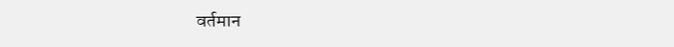वर्तमान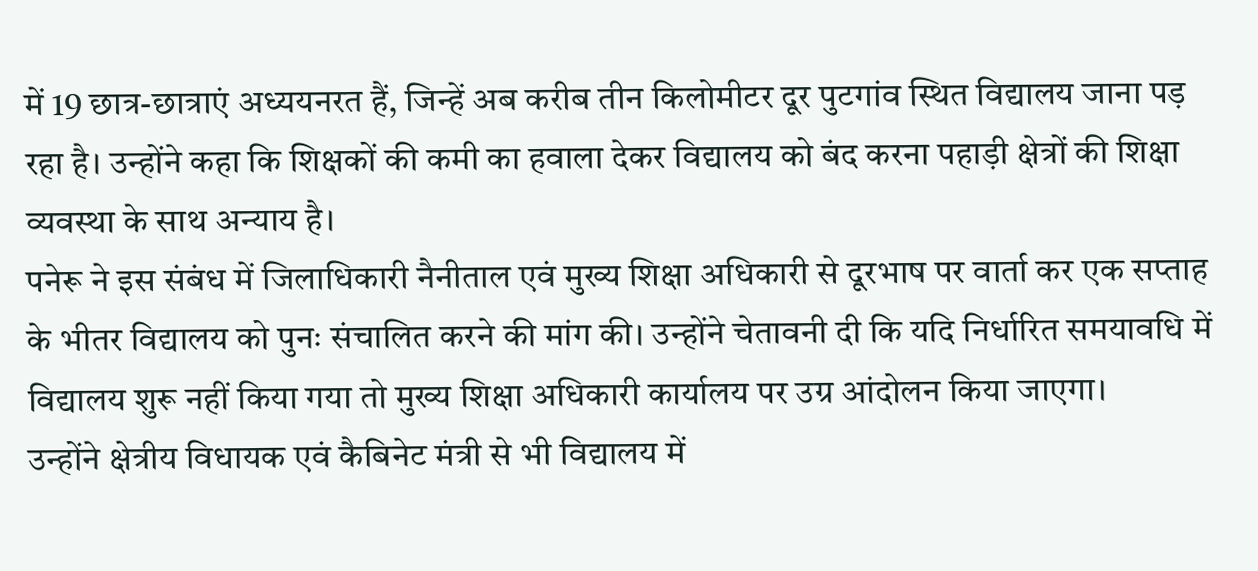में 19 छात्र-छात्राएं अध्ययनरत हैं, जिन्हें अब करीब तीन किलोमीटर दूर पुटगांव स्थित विद्यालय जाना पड़ रहा है। उन्होंने कहा कि शिक्षकों की कमी का हवाला देकर विद्यालय को बंद करना पहाड़ी क्षेत्रों की शिक्षा व्यवस्था के साथ अन्याय है।
पनेरू ने इस संबंध में जिलाधिकारी नैनीताल एवं मुख्य शिक्षा अधिकारी से दूरभाष पर वार्ता कर एक सप्ताह के भीतर विद्यालय को पुनः संचालित करने की मांग की। उन्होंने चेतावनी दी कि यदि निर्धारित समयावधि में विद्यालय शुरू नहीं किया गया तो मुख्य शिक्षा अधिकारी कार्यालय पर उग्र आंदोलन किया जाएगा।
उन्होंने क्षेत्रीय विधायक एवं कैबिनेट मंत्री से भी विद्यालय में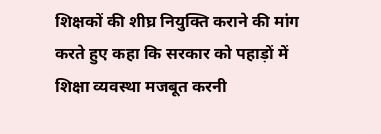शिक्षकों की शीघ्र नियुक्ति कराने की मांग करते हुए कहा कि सरकार को पहाड़ों में शिक्षा व्यवस्था मजबूत करनी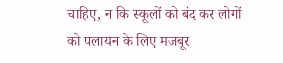चाहिए, न कि स्कूलों को बंद कर लोगों को पलायन के लिए मजबूर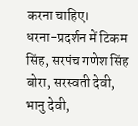करना चाहिए।
धरना-प्रदर्शन में टिकम सिंह, सरपंच गणेश सिंह बोरा, सरस्वती देवी, भानु देवी,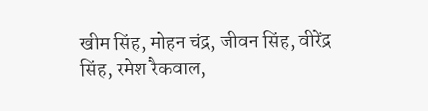खीम सिंह, मोहन चंद्र, जीवन सिंह, वीरेंद्र सिंह, रमेश रैकवाल,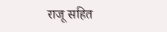राजू सहित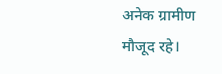अनेक ग्रामीण मौजूद रहे।